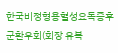한국비정형용혈성요독증후군환우회(회장 유복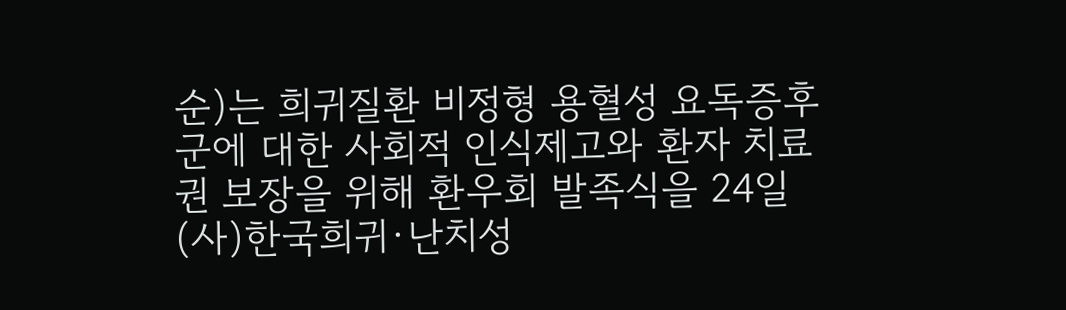순)는 희귀질환 비정형 용혈성 요독증후군에 대한 사회적 인식제고와 환자 치료권 보장을 위해 환우회 발족식을 24일 (사)한국희귀·난치성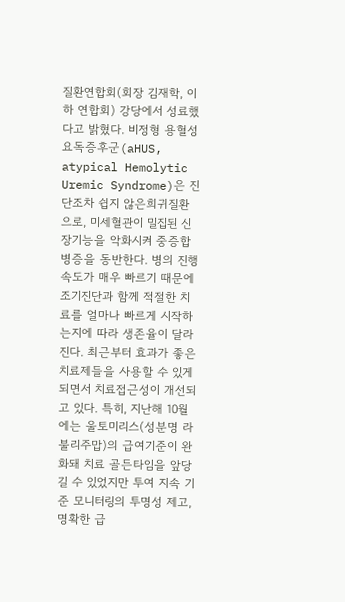질환연합회(회장 김재학, 이하 연합회) 강당에서 성료했다고 밝혔다. 비정형 용혈성 요독증후군(aHUS, atypical Hemolytic Uremic Syndrome)은 진단조차 쉽지 않은희귀질환으로, 미세혈관이 밀집된 신장기능을 악화시켜 중증합병증을 동반한다. 병의 진행속도가 매우 빠르기 때문에 조기진단과 함께 적절한 치료를 얼마나 빠르게 시작하는지에 따라 생존율이 달라진다. 최근부터 효과가 좋은 치료제들을 사용할 수 있게 되면서 치료접근성이 개선되고 있다. 특히, 지난해 10월에는 울토미리스(성분명 라불리주맙)의 급여기준이 완화돼 치료 골든타임을 앞당길 수 있었지만 투여 지속 기준 모니터링의 투명성 제고, 명확한 급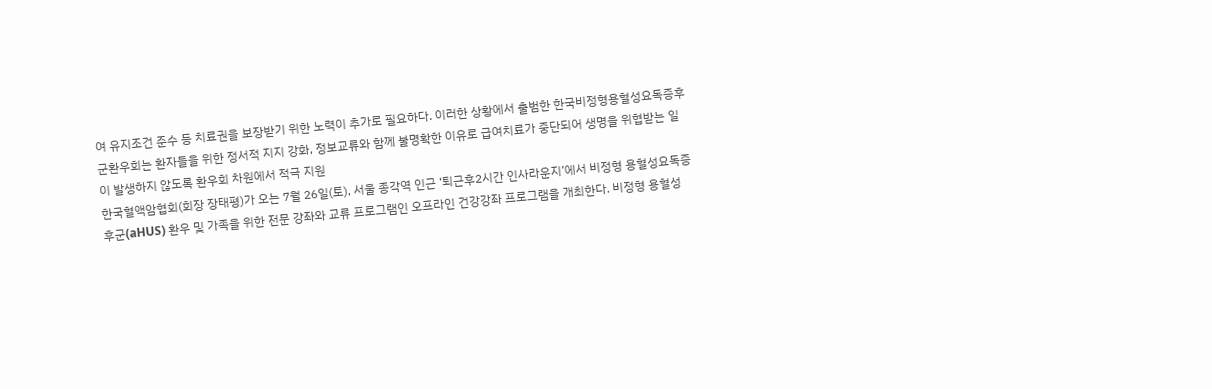여 유지조건 준수 등 치료권을 보장받기 위한 노력이 추가로 필요하다. 이러한 상황에서 출범한 한국비정형용혈성요독증후군환우회는 환자들을 위한 정서적 지지 강화, 정보교류와 함께 불명확한 이유로 급여치료가 중단되어 생명을 위협받는 일이 발생하지 않도록 환우회 차원에서 적극 지원
한국혈액암협회(회장 장태평)가 오는 7월 26일(토), 서울 종각역 인근 ‘퇴근후2시간 인사라운지’에서 비정형 용혈성요독증후군(aHUS) 환우 및 가족을 위한 전문 강좌와 교류 프로그램인 오프라인 건강강좌 프로그램을 개최한다. 비정형 용혈성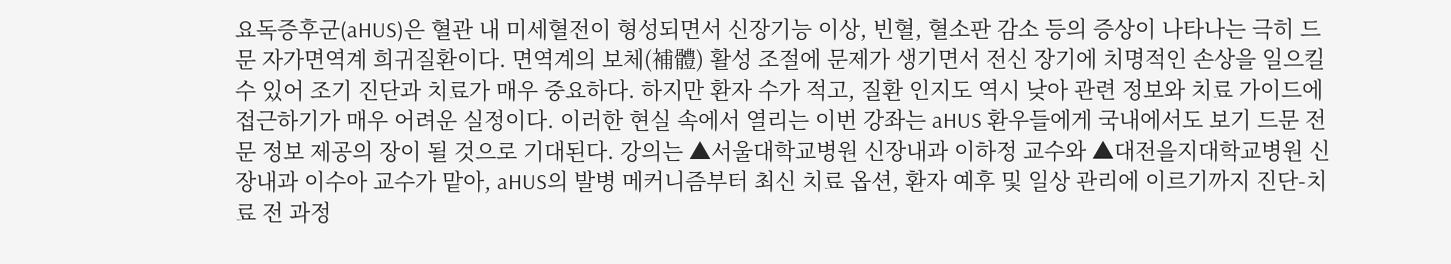요독증후군(aHUS)은 혈관 내 미세혈전이 형성되면서 신장기능 이상, 빈혈, 혈소판 감소 등의 증상이 나타나는 극히 드문 자가면역계 희귀질환이다. 면역계의 보체(補體) 활성 조절에 문제가 생기면서 전신 장기에 치명적인 손상을 일으킬 수 있어 조기 진단과 치료가 매우 중요하다. 하지만 환자 수가 적고, 질환 인지도 역시 낮아 관련 정보와 치료 가이드에 접근하기가 매우 어려운 실정이다. 이러한 현실 속에서 열리는 이번 강좌는 aHUS 환우들에게 국내에서도 보기 드문 전문 정보 제공의 장이 될 것으로 기대된다. 강의는 ▲서울대학교병원 신장내과 이하정 교수와 ▲대전을지대학교병원 신장내과 이수아 교수가 맡아, aHUS의 발병 메커니즘부터 최신 치료 옵션, 환자 예후 및 일상 관리에 이르기까지 진단-치료 전 과정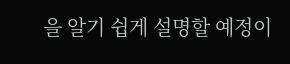을 알기 쉽게 설명할 예정이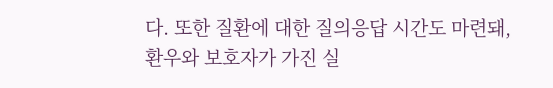다. 또한 질환에 대한 질의응답 시간도 마련돼, 환우와 보호자가 가진 실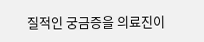질적인 궁금증을 의료진이